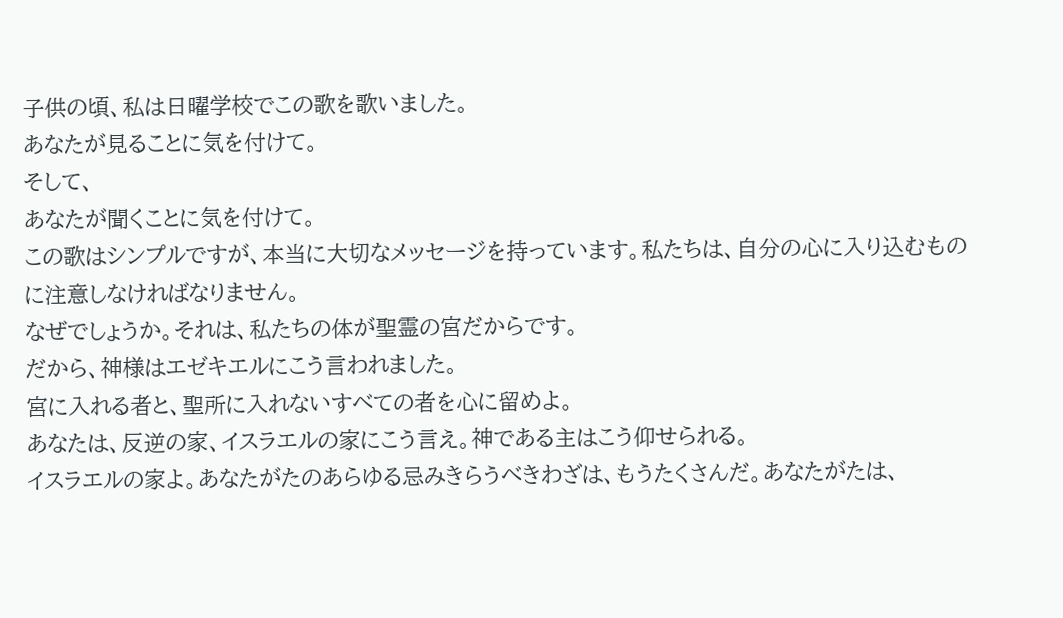子供の頃、私は日曜学校でこの歌を歌いました。
あなたが見ることに気を付けて。
そして、
あなたが聞くことに気を付けて。
この歌はシンプルですが、本当に大切なメッセージを持っています。私たちは、自分の心に入り込むものに注意しなければなりません。
なぜでしょうか。それは、私たちの体が聖霊の宮だからです。
だから、神様はエゼキエルにこう言われました。
宮に入れる者と、聖所に入れないすべての者を心に留めよ。
あなたは、反逆の家、イスラエルの家にこう言え。神である主はこう仰せられる。
イスラエルの家よ。あなたがたのあらゆる忌みきらうべきわざは、もうたくさんだ。あなたがたは、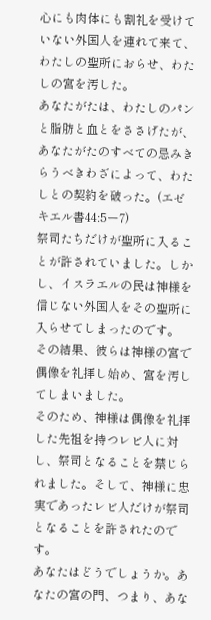心にも肉体にも割礼を受けていない外国人を連れて来て、わたしの聖所におらせ、わたしの宮を汚した。
あなたがたは、わたしのパンと脂肪と血とをささげたが、あなたがたのすべての忌みきらうべきわざによって、わたしとの契約を破った。(エゼキエル書44:5ー7)
祭司たちだけが聖所に入ることが許されていました。しかし、イスラエルの民は神様を信じない外国人をその聖所に入らせてしまったのです。
その結果、彼らは神様の宮で偶像を礼拝し始め、宮を汚してしまいました。
そのため、神様は偶像を礼拝した先祖を持つレビ人に対し、祭司となることを禁じられました。そして、神様に忠実であったレビ人だけが祭司となることを許されたのです。
あなたはどうでしょうか。あなたの宮の門、つまり、あな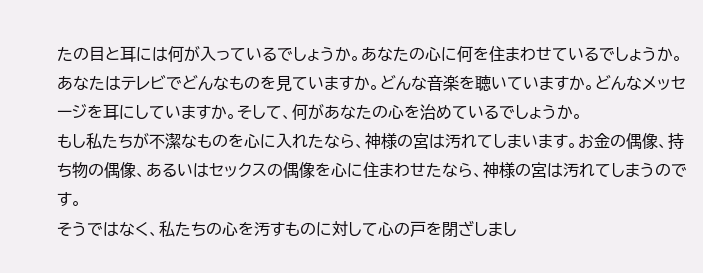たの目と耳には何が入っているでしょうか。あなたの心に何を住まわせているでしょうか。
あなたはテレビでどんなものを見ていますか。どんな音楽を聴いていますか。どんなメッセージを耳にしていますか。そして、何があなたの心を治めているでしょうか。
もし私たちが不潔なものを心に入れたなら、神様の宮は汚れてしまいます。お金の偶像、持ち物の偶像、あるいはセックスの偶像を心に住まわせたなら、神様の宮は汚れてしまうのです。
そうではなく、私たちの心を汚すものに対して心の戸を閉ざしまし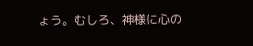ょう。むしろ、神様に心の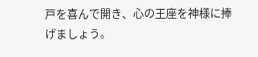戸を喜んで開き、心の王座を神様に捧げましょう。